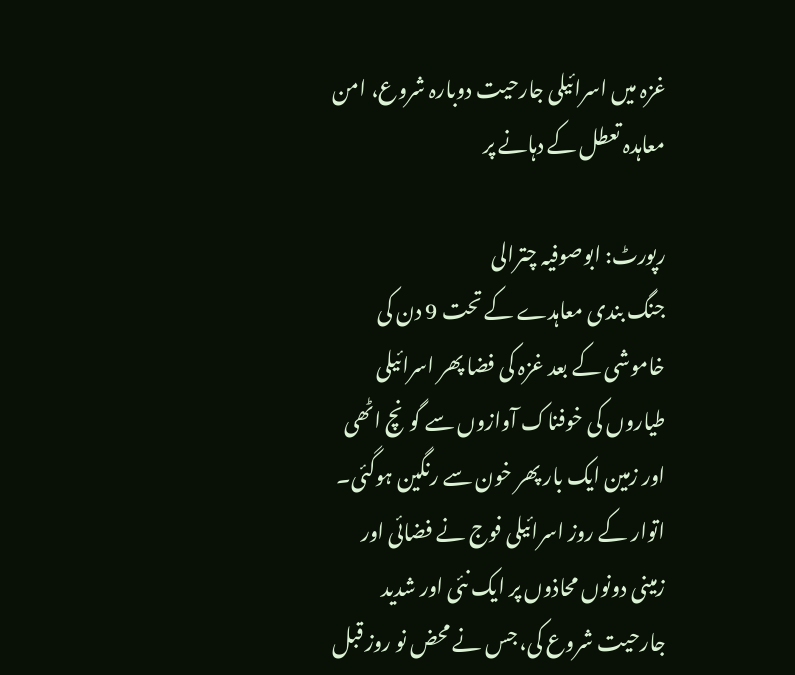غزہ میں اسرائیلی جارحیت دوبارہ شروع، امن معاہدہ تعطل کے دہانے پر

رپورٹ: ابوصوفیہ چترالی
جنگ بندی معاہدے کے تحت 9 دن کی خاموشی کے بعد غزہ کی فضا پھر اسرائیلی طیاروں کی خوفناک آوازوں سے گونچ اٹھی اور زمین ایک بار پھر خون سے رنگین ہوگئی۔
اتوار کے روز اسرائیلی فوج نے فضائی اور زمینی دونوں محاذوں پر ایک نئی اور شدید جارحیت شروع کی، جس نے محض نو روز قبل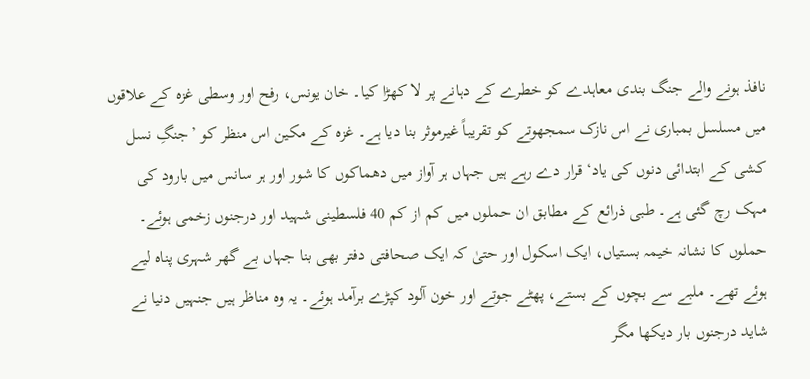نافذ ہونے والے جنگ بندی معاہدے کو خطرے کے دہانے پر لا کھڑا کیا۔ خان یونس، رفح اور وسطی غزہ کے علاقوں میں مسلسل بمباری نے اس نازک سمجھوتے کو تقریباً غیرموثر بنا دیا ہے۔ غزہ کے مکین اس منظر کو ’جنگِ نسل کشی کے ابتدائی دنوں کی یاد‘ قرار دے رہے ہیں جہاں ہر آواز میں دھماکوں کا شور اور ہر سانس میں بارود کی مہک رچ گئی ہے۔ طبی ذرائع کے مطابق ان حملوں میں کم از کم 40 فلسطینی شہید اور درجنوں زخمی ہوئے۔ حملوں کا نشانہ خیمہ بستیاں، ایک اسکول اور حتیٰ کہ ایک صحافتی دفتر بھی بنا جہاں بے گھر شہری پناہ لیے ہوئے تھے۔ ملبے سے بچوں کے بستے، پھٹے جوتے اور خون آلود کپڑے برآمد ہوئے۔ یہ وہ مناظر ہیں جنہیں دنیا نے شاید درجنوں بار دیکھا مگر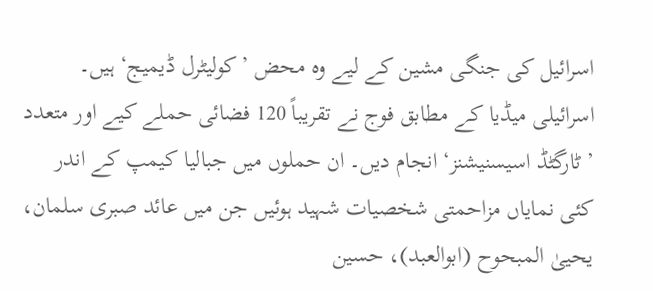اسرائیل کی جنگی مشین کے لیے وہ محض ’کولیٹرل ڈیمیج‘ ہیں۔
اسرائیلی میڈیا کے مطابق فوج نے تقریباً 120 فضائی حملے کیے اور متعدد ’ٹارگٹڈ اسیسنیشنز‘ انجام دیں۔ ان حملوں میں جبالیا کیمپ کے اندر کئی نمایاں مزاحمتی شخصیات شہید ہوئیں جن میں عائد صبری سلمان، یحییٰ المبحوح (ابوالعبد)، حسین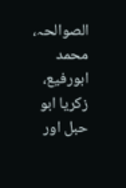الصوالحہ، محمد ابورفیع، زکریا ابو حبل اور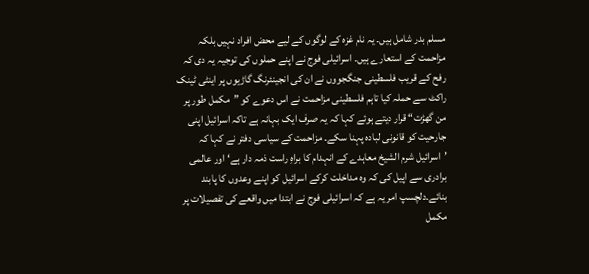مسلم بدر شامل ہیں۔ یہ نام غزہ کے لوگوں کے لیے محض افراد نہیں بلکہ مزاحمت کے استعارے ہیں۔ اسرائیلی فوج نے اپنے حملوں کی توجیہ یہ دی کہ رفح کے قریب فلسطینی جنگجووں نے ان کی انجینئرنگ گاڑیوں پر اینٹی ٹینک راکٹ سے حملہ کیا تاہم فلسطینی مزاحمت نے اس دعوے کو ”مکمل طور پر من گھڑت“ قرار دیتے ہوئے کہا کہ یہ صرف ایک بہانہ ہے تاکہ اسرائیل اپنی جارحیت کو قانونی لبادہ پہنا سکے۔ مزاحمت کے سیاسی دفتر نے کہا کہ ’اسرائیل شرم الشیخ معاہدے کے انہدام کا براہِ راست ذمہ دار ہے‘ اور عالمی برادری سے اپیل کی کہ وہ مداخلت کرکے اسرائیل کو اپنے وعدوں کا پابند بنائے۔دلچسپ امر یہ ہے کہ اسرائیلی فوج نے ابتدا میں واقعے کی تفصیلات پر مکمل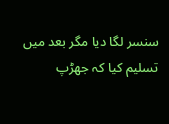سنسر لگا دیا مگر بعد میں تسلیم کیا کہ جھڑپ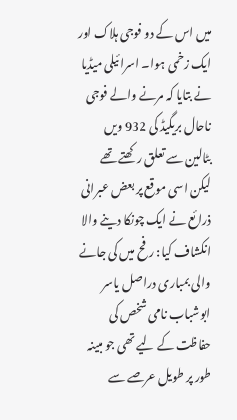میں اس کے دو فوجی ہلاک اور ایک زخمی ہوا۔ اسرائیلی میڈیا نے بتایا کہ مرنے والے فوجی ناحال بریگیڈ کی 932 ویں بٹالین سے تعلق رکھتے تھے لیکن اسی موقع پر بعض عبرانی ذرائع نے ایک چونکا دینے والا انکشاف کیا: رفح میں کی جانے والی بمباری دراصل یاسر ابوشباب نامی شخص کی حفاظت کے لیے تھی جو مبینہ طور پر طویل عرصے سے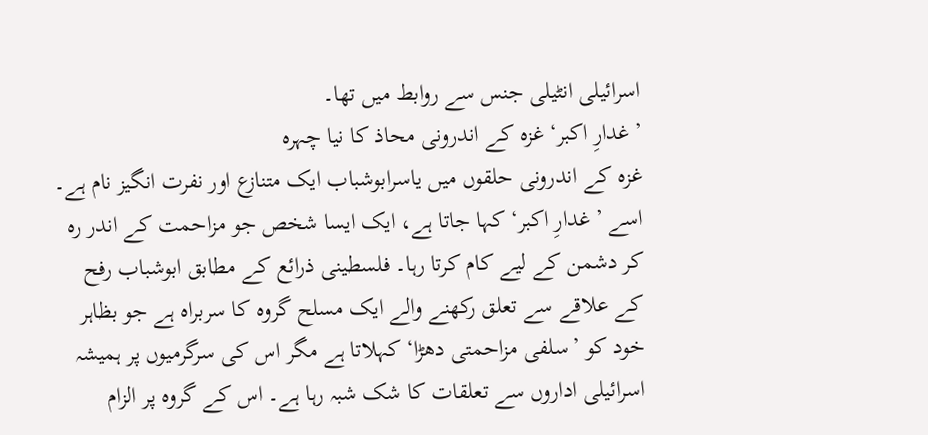اسرائیلی انٹیلی جنس سے روابط میں تھا۔
’غدارِ اکبر‘ غزہ کے اندرونی محاذ کا نیا چہرہ
غزہ کے اندرونی حلقوں میں یاسرابوشباب ایک متنازع اور نفرت انگیز نام ہے۔ اسے ’غدارِ اکبر‘ کہا جاتا ہے، ایک ایسا شخص جو مزاحمت کے اندر رہ کر دشمن کے لیے کام کرتا رہا۔ فلسطینی ذرائع کے مطابق ابوشباب رفح کے علاقے سے تعلق رکھنے والے ایک مسلح گروہ کا سربراہ ہے جو بظاہر خود کو ’سلفی مزاحمتی دھڑا‘ کہلاتا ہے مگر اس کی سرگرمیوں پر ہمیشہ اسرائیلی اداروں سے تعلقات کا شک شبہ رہا ہے۔ اس کے گروہ پر الزام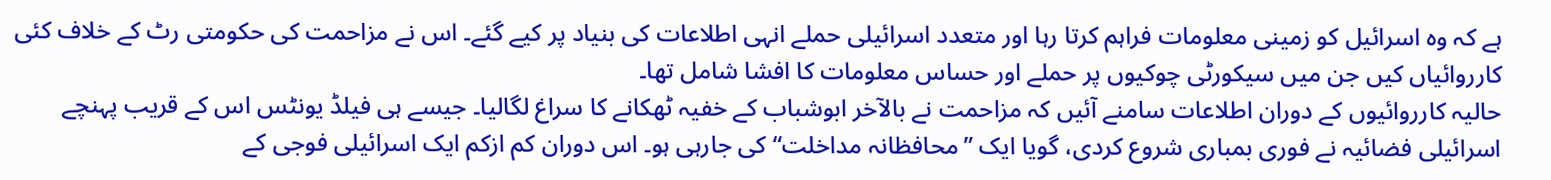ہے کہ وہ اسرائیل کو زمینی معلومات فراہم کرتا رہا اور متعدد اسرائیلی حملے انہی اطلاعات کی بنیاد پر کیے گئے۔ اس نے مزاحمت کی حکومتی رٹ کے خلاف کئی کارروائیاں کیں جن میں سیکورٹی چوکیوں پر حملے اور حساس معلومات کا افشا شامل تھا۔
حالیہ کارروائیوں کے دوران اطلاعات سامنے آئیں کہ مزاحمت نے بالآخر ابوشباب کے خفیہ ٹھکانے کا سراغ لگالیا۔ جیسے ہی فیلڈ یونٹس اس کے قریب پہنچے اسرائیلی فضائیہ نے فوری بمباری شروع کردی، گویا ایک ”محافظانہ مداخلت“ کی جارہی ہو۔ اس دوران کم ازکم ایک اسرائیلی فوجی کے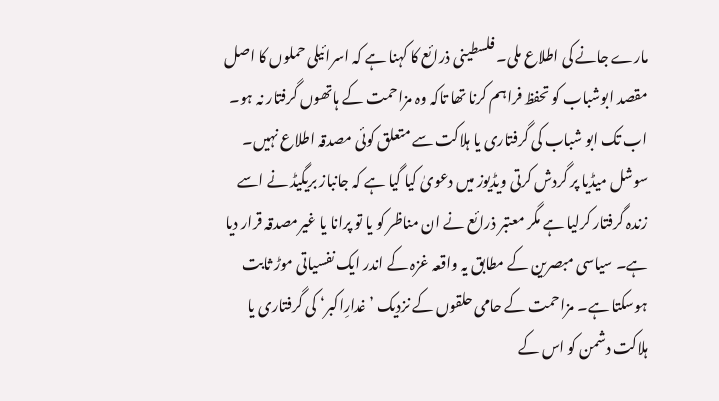مارے جانے کی اطلاع ملی۔ فلسطینی ذرائع کا کہنا ہے کہ اسرائیلی حملوں کا اصل مقصد ابوشباب کو تحفظ فراہم کرنا تھا تاکہ وہ مزاحمت کے ہاتھوں گرفتار نہ ہو۔ اب تک ابو شباب کی گرفتاری یا ہلاکت سے متعلق کوئی مصدقہ اطلاع نہیں۔ سوشل میڈیا پر گردش کرتی ویڈیوز میں دعویٰ کیا گیا ہے کہ جانباز بریگیڈ نے اسے زندہ گرفتار کرلیا ہے مگر معتبر ذرائع نے ان مناظر کو یا تو پرانا یا غیرمصدقہ قرار دیا ہے۔ سیاسی مبصرین کے مطابق یہ واقعہ غزہ کے اندر ایک نفسیاتی موڑ ثابت ہوسکتا ہے۔ مزاحمت کے حامی حلقوں کے نزدیک ’غدارِاکبر‘ کی گرفتاری یا ہلاکت دشمن کو اس کے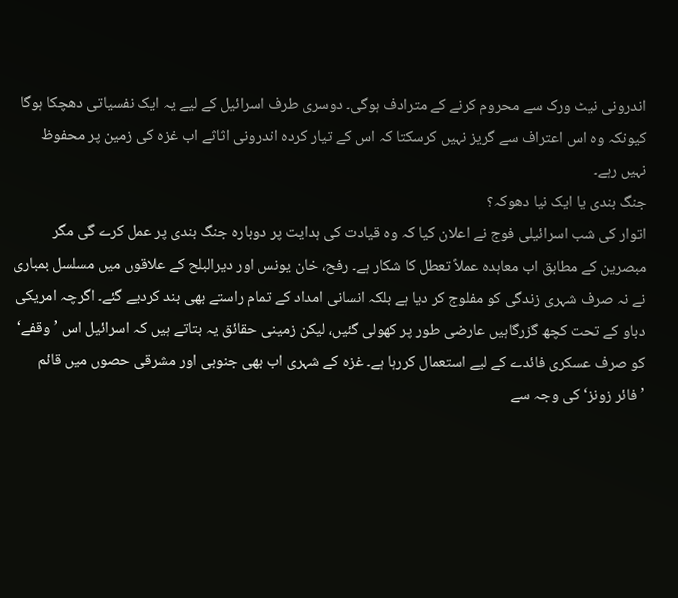اندرونی نیٹ ورک سے محروم کرنے کے مترادف ہوگی۔ دوسری طرف اسرائیل کے لیے یہ ایک نفسیاتی دھچکا ہوگا کیونکہ وہ اس اعتراف سے گریز نہیں کرسکتا کہ اس کے تیار کردہ اندرونی اثاثے اب غزہ کی زمین پر محفوظ نہیں رہے۔
جنگ بندی یا ایک نیا دھوکہ؟
اتوار کی شب اسرائیلی فوج نے اعلان کیا کہ وہ قیادت کی ہدایت پر دوبارہ جنگ بندی پر عمل کرے گی مگر مبصرین کے مطابق اب معاہدہ عملاً تعطل کا شکار ہے۔ رفح، خان یونس اور دیرالبلح کے علاقوں میں مسلسل بمباری نے نہ صرف شہری زندگی کو مفلوج کر دیا ہے بلکہ انسانی امداد کے تمام راستے بھی بند کردیے گئے۔ اگرچہ امریکی دباو کے تحت کچھ گزرگاہیں عارضی طور پر کھولی گئیں، لیکن زمینی حقائق یہ بتاتے ہیں کہ اسرائیل اس ’وقفے‘ کو صرف عسکری فائدے کے لیے استعمال کررہا ہے۔ غزہ کے شہری اب بھی جنوبی اور مشرقی حصوں میں قائم ’فائر زونز‘ کی وجہ سے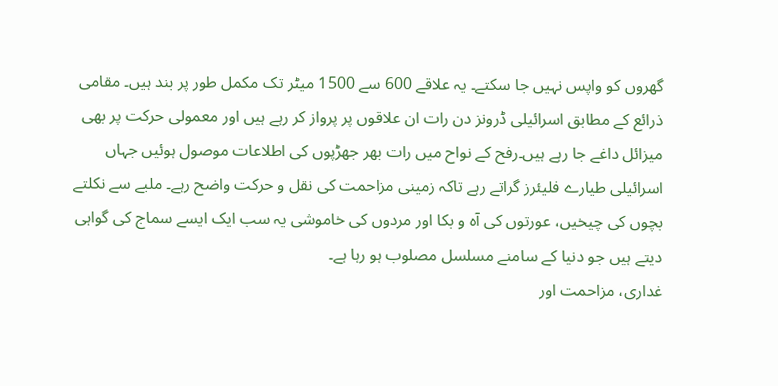گھروں کو واپس نہیں جا سکتے۔ یہ علاقے 600 سے 1500 میٹر تک مکمل طور پر بند ہیں۔ مقامی ذرائع کے مطابق اسرائیلی ڈرونز دن رات ان علاقوں پر پرواز کر رہے ہیں اور معمولی حرکت پر بھی میزائل داغے جا رہے ہیں۔رفح کے نواح میں رات بھر جھڑپوں کی اطلاعات موصول ہوئیں جہاں اسرائیلی طیارے فلیئرز گراتے رہے تاکہ زمینی مزاحمت کی نقل و حرکت واضح رہے۔ ملبے سے نکلتے بچوں کی چیخیں، عورتوں کی آہ و بکا اور مردوں کی خاموشی یہ سب ایک ایسے سماج کی گواہی دیتے ہیں جو دنیا کے سامنے مسلسل مصلوب ہو رہا ہے۔
غداری، مزاحمت اور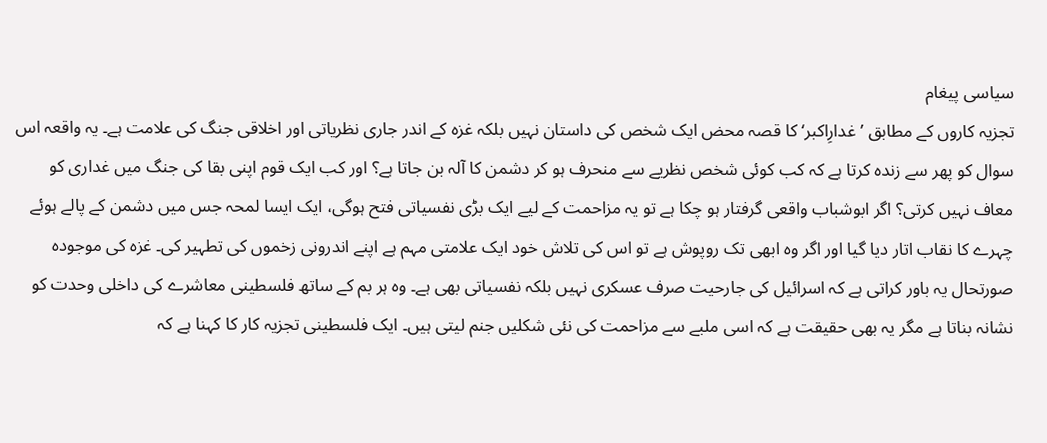سیاسی پیغام
تجزیہ کاروں کے مطابق ’غدارِاکبر‘ کا قصہ محض ایک شخص کی داستان نہیں بلکہ غزہ کے اندر جاری نظریاتی اور اخلاقی جنگ کی علامت ہے۔ یہ واقعہ اس سوال کو پھر سے زندہ کرتا ہے کہ کب کوئی شخص نظریے سے منحرف ہو کر دشمن کا آلہ بن جاتا ہے؟ اور کب ایک قوم اپنی بقا کی جنگ میں غداری کو معاف نہیں کرتی؟ اگر ابوشباب واقعی گرفتار ہو چکا ہے تو یہ مزاحمت کے لیے ایک بڑی نفسیاتی فتح ہوگی، ایک ایسا لمحہ جس میں دشمن کے پالے ہوئے چہرے کا نقاب اتار دیا گیا اور اگر وہ ابھی تک روپوش ہے تو اس کی تلاش خود ایک علامتی مہم ہے اپنے اندرونی زخموں کی تطہیر کی۔ غزہ کی موجودہ صورتحال یہ باور کراتی ہے کہ اسرائیل کی جارحیت صرف عسکری نہیں بلکہ نفسیاتی بھی ہے۔ وہ ہر بم کے ساتھ فلسطینی معاشرے کی داخلی وحدت کو نشانہ بناتا ہے مگر یہ بھی حقیقت ہے کہ اسی ملبے سے مزاحمت کی نئی شکلیں جنم لیتی ہیں۔ ایک فلسطینی تجزیہ کار کا کہنا ہے کہ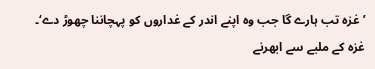’غزہ تب ہارے گا جب وہ اپنے اندر کے غداروں کو پہچاننا چھوڑ دے‘۔ غزہ کے ملبے سے ابھرنے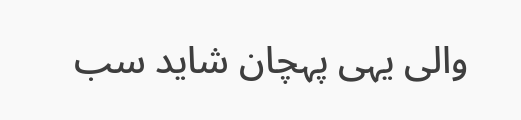والی یہی پہچان شاید سب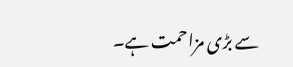سے بڑی مزاحمت ہے۔